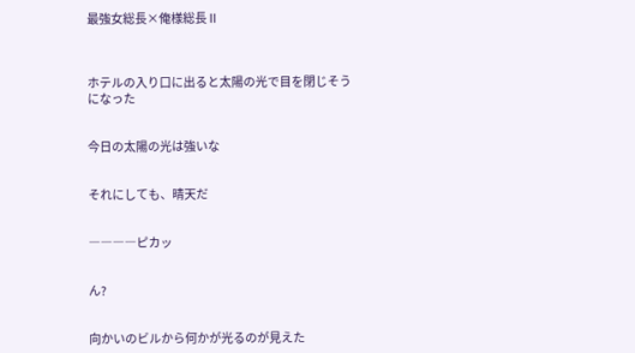最強女総長×俺様総長Ⅱ



ホテルの入り口に出ると太陽の光で目を閉じそうになった


今日の太陽の光は強いな


それにしても、晴天だ


――――ピカッ


ん?


向かいのビルから何かが光るのが見えた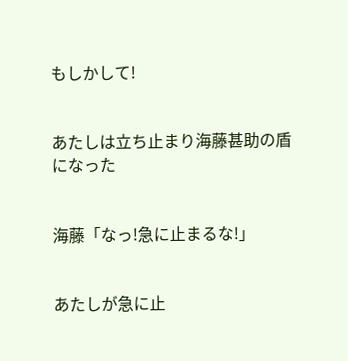もしかして!


あたしは立ち止まり海藤甚助の盾になった


海藤「なっ!急に止まるな!」


あたしが急に止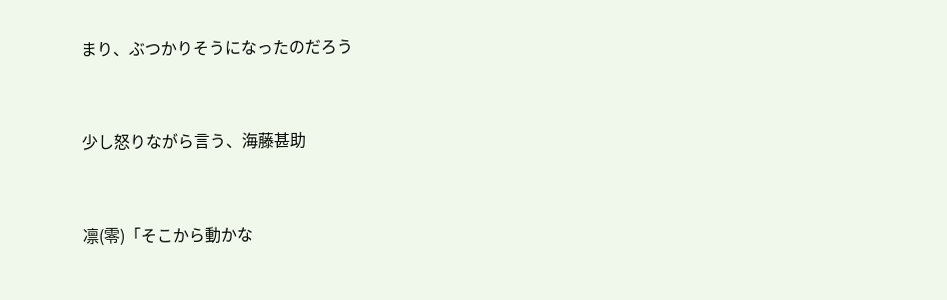まり、ぶつかりそうになったのだろう


少し怒りながら言う、海藤甚助


凛(零)「そこから動かな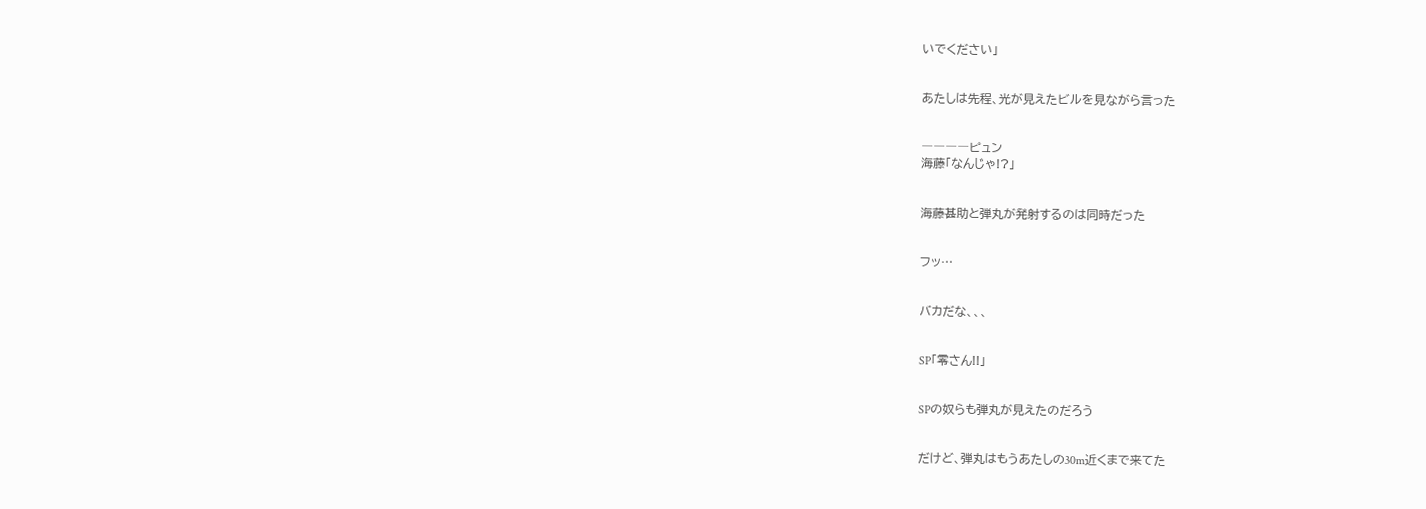いでください」


あたしは先程、光が見えたビルを見ながら言った


――――ピュン
海藤「なんじゃ!?」


海藤甚助と弾丸が発射するのは同時だった


フッ…


バカだな、、、


SP「零さん!!」


SPの奴らも弾丸が見えたのだろう


だけど、弾丸はもうあたしの30m近くまで来てた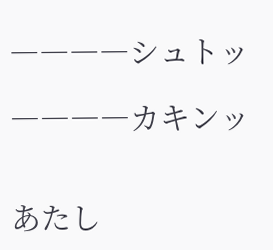――――シュトッ

――――カキンッ


あたし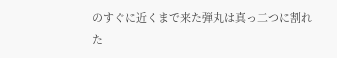のすぐに近くまで来た弾丸は真っ二つに割れた